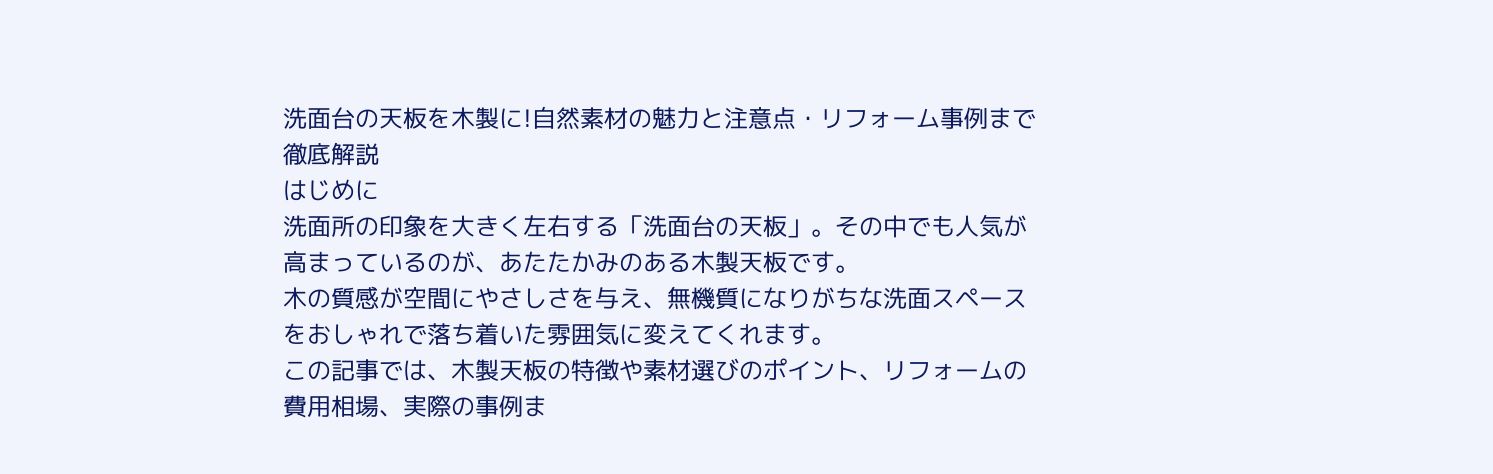洗面台の天板を木製に!自然素材の魅力と注意点・リフォーム事例まで徹底解説
はじめに
洗面所の印象を大きく左右する「洗面台の天板」。その中でも人気が高まっているのが、あたたかみのある木製天板です。
木の質感が空間にやさしさを与え、無機質になりがちな洗面スペースをおしゃれで落ち着いた雰囲気に変えてくれます。
この記事では、木製天板の特徴や素材選びのポイント、リフォームの費用相場、実際の事例ま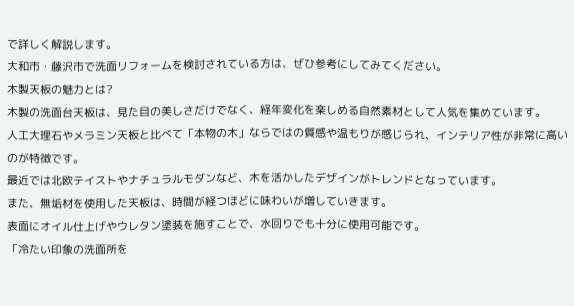で詳しく解説します。
大和市・藤沢市で洗面リフォームを検討されている方は、ぜひ参考にしてみてください。
木製天板の魅力とは?
木製の洗面台天板は、見た目の美しさだけでなく、経年変化を楽しめる自然素材として人気を集めています。
人工大理石やメラミン天板と比べて「本物の木」ならではの質感や温もりが感じられ、インテリア性が非常に高いのが特徴です。
最近では北欧テイストやナチュラルモダンなど、木を活かしたデザインがトレンドとなっています。
また、無垢材を使用した天板は、時間が経つほどに味わいが増していきます。
表面にオイル仕上げやウレタン塗装を施すことで、水回りでも十分に使用可能です。
「冷たい印象の洗面所を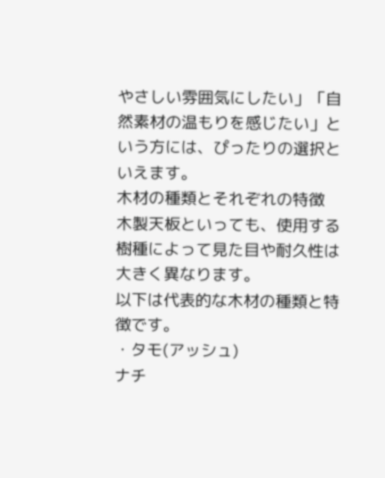やさしい雰囲気にしたい」「自然素材の温もりを感じたい」という方には、ぴったりの選択といえます。
木材の種類とそれぞれの特徴
木製天板といっても、使用する樹種によって見た目や耐久性は大きく異なります。
以下は代表的な木材の種類と特徴です。
・タモ(アッシュ)
ナチ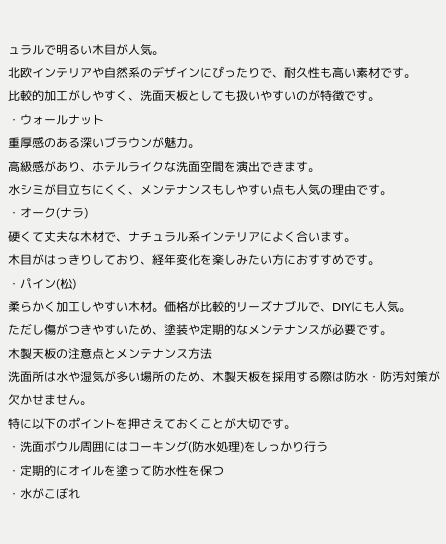ュラルで明るい木目が人気。
北欧インテリアや自然系のデザインにぴったりで、耐久性も高い素材です。
比較的加工がしやすく、洗面天板としても扱いやすいのが特徴です。
・ウォールナット
重厚感のある深いブラウンが魅力。
高級感があり、ホテルライクな洗面空間を演出できます。
水シミが目立ちにくく、メンテナンスもしやすい点も人気の理由です。
・オーク(ナラ)
硬くて丈夫な木材で、ナチュラル系インテリアによく合います。
木目がはっきりしており、経年変化を楽しみたい方におすすめです。
・パイン(松)
柔らかく加工しやすい木材。価格が比較的リーズナブルで、DIYにも人気。
ただし傷がつきやすいため、塗装や定期的なメンテナンスが必要です。
木製天板の注意点とメンテナンス方法
洗面所は水や湿気が多い場所のため、木製天板を採用する際は防水・防汚対策が欠かせません。
特に以下のポイントを押さえておくことが大切です。
・洗面ボウル周囲にはコーキング(防水処理)をしっかり行う
・定期的にオイルを塗って防水性を保つ
・水がこぼれ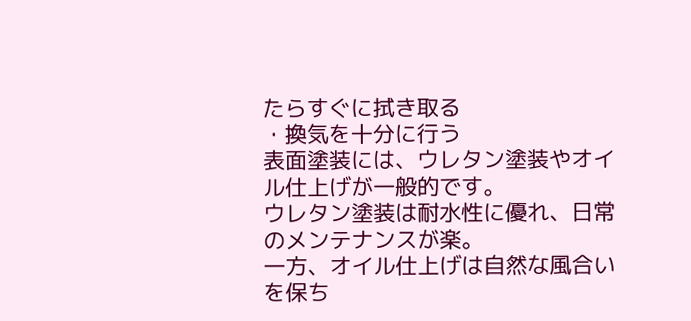たらすぐに拭き取る
・換気を十分に行う
表面塗装には、ウレタン塗装やオイル仕上げが一般的です。
ウレタン塗装は耐水性に優れ、日常のメンテナンスが楽。
一方、オイル仕上げは自然な風合いを保ち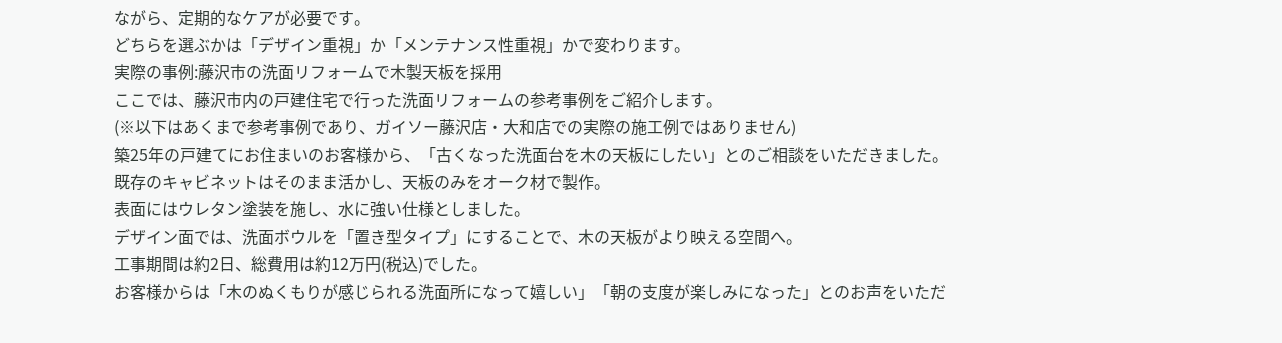ながら、定期的なケアが必要です。
どちらを選ぶかは「デザイン重視」か「メンテナンス性重視」かで変わります。
実際の事例:藤沢市の洗面リフォームで木製天板を採用
ここでは、藤沢市内の戸建住宅で行った洗面リフォームの参考事例をご紹介します。
(※以下はあくまで参考事例であり、ガイソー藤沢店・大和店での実際の施工例ではありません)
築25年の戸建てにお住まいのお客様から、「古くなった洗面台を木の天板にしたい」とのご相談をいただきました。
既存のキャビネットはそのまま活かし、天板のみをオーク材で製作。
表面にはウレタン塗装を施し、水に強い仕様としました。
デザイン面では、洗面ボウルを「置き型タイプ」にすることで、木の天板がより映える空間へ。
工事期間は約2日、総費用は約12万円(税込)でした。
お客様からは「木のぬくもりが感じられる洗面所になって嬉しい」「朝の支度が楽しみになった」とのお声をいただ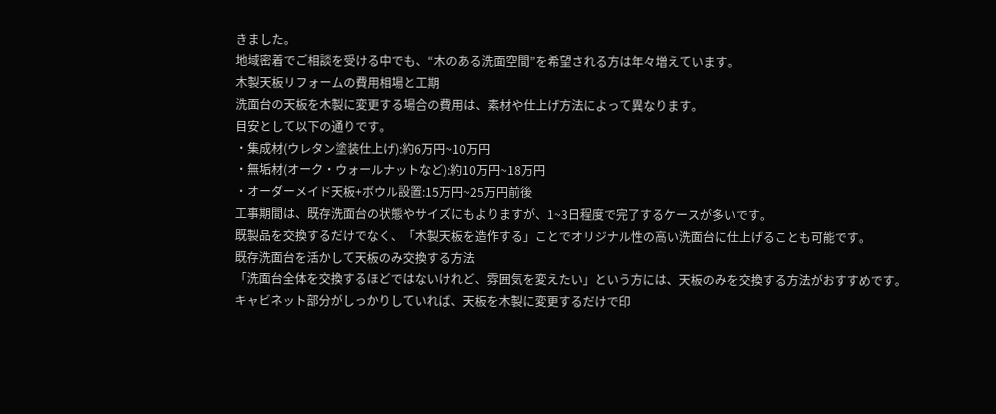きました。
地域密着でご相談を受ける中でも、“木のある洗面空間”を希望される方は年々増えています。
木製天板リフォームの費用相場と工期
洗面台の天板を木製に変更する場合の費用は、素材や仕上げ方法によって異なります。
目安として以下の通りです。
・集成材(ウレタン塗装仕上げ):約6万円~10万円
・無垢材(オーク・ウォールナットなど):約10万円~18万円
・オーダーメイド天板+ボウル設置:15万円~25万円前後
工事期間は、既存洗面台の状態やサイズにもよりますが、1~3日程度で完了するケースが多いです。
既製品を交換するだけでなく、「木製天板を造作する」ことでオリジナル性の高い洗面台に仕上げることも可能です。
既存洗面台を活かして天板のみ交換する方法
「洗面台全体を交換するほどではないけれど、雰囲気を変えたい」という方には、天板のみを交換する方法がおすすめです。
キャビネット部分がしっかりしていれば、天板を木製に変更するだけで印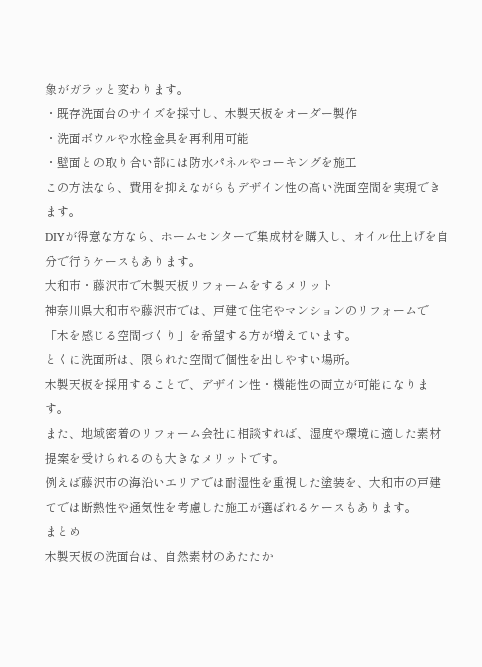象がガラッと変わります。
・既存洗面台のサイズを採寸し、木製天板をオーダー製作
・洗面ボウルや水栓金具を再利用可能
・壁面との取り合い部には防水パネルやコーキングを施工
この方法なら、費用を抑えながらもデザイン性の高い洗面空間を実現できます。
DIYが得意な方なら、ホームセンターで集成材を購入し、オイル仕上げを自分で行うケースもあります。
大和市・藤沢市で木製天板リフォームをするメリット
神奈川県大和市や藤沢市では、戸建て住宅やマンションのリフォームで「木を感じる空間づくり」を希望する方が増えています。
とくに洗面所は、限られた空間で個性を出しやすい場所。
木製天板を採用することで、デザイン性・機能性の両立が可能になります。
また、地域密着のリフォーム会社に相談すれば、湿度や環境に適した素材提案を受けられるのも大きなメリットです。
例えば藤沢市の海沿いエリアでは耐湿性を重視した塗装を、大和市の戸建てでは断熱性や通気性を考慮した施工が選ばれるケースもあります。
まとめ
木製天板の洗面台は、自然素材のあたたか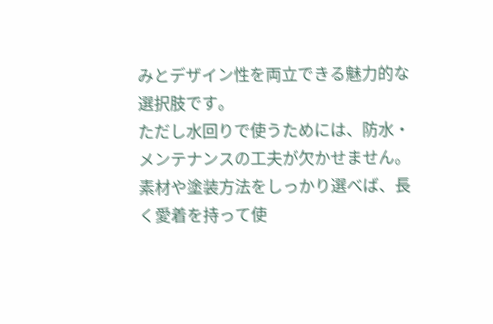みとデザイン性を両立できる魅力的な選択肢です。
ただし水回りで使うためには、防水・メンテナンスの工夫が欠かせません。
素材や塗装方法をしっかり選べば、長く愛着を持って使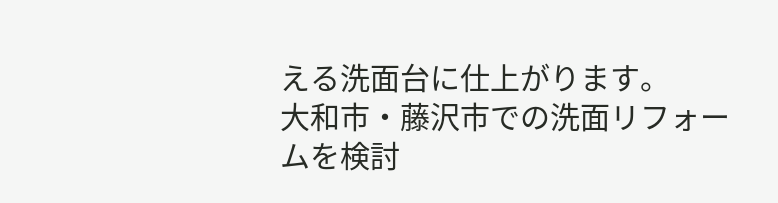える洗面台に仕上がります。
大和市・藤沢市での洗面リフォームを検討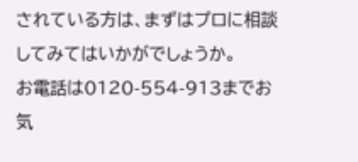されている方は、まずはプロに相談してみてはいかがでしょうか。
お電話は0120-554-913までお気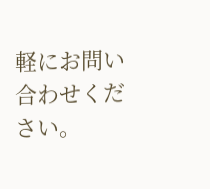軽にお問い合わせください。